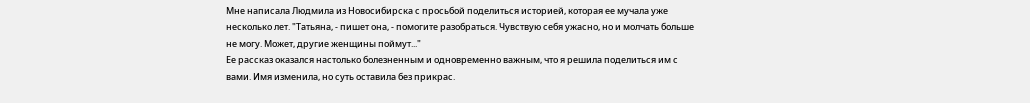Мне написала Людмила из Новосибирска с просьбой поделиться историей, которая ее мучала уже несколько лет. "Татьяна, - пишет она, - помогите разобраться. Чувствую себя ужасно, но и молчать больше не могу. Может, другие женщины поймут..."
Ее рассказ оказался настолько болезненным и одновременно важным, что я решила поделиться им с вами. Имя изменила, но суть оставила без прикрас.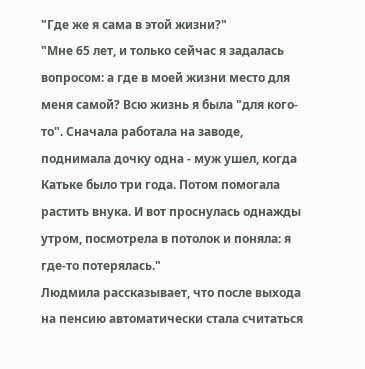"Где же я сама в этой жизни?"
"Мне 65 лет, и только сейчас я задалась вопросом: а где в моей жизни место для меня самой? Всю жизнь я была "для кого-то". Сначала работала на заводе, поднимала дочку одна - муж ушел, когда Катьке было три года. Потом помогала растить внука. И вот проснулась однажды утром, посмотрела в потолок и поняла: я где-то потерялась."
Людмила рассказывает, что после выхода на пенсию автоматически стала считаться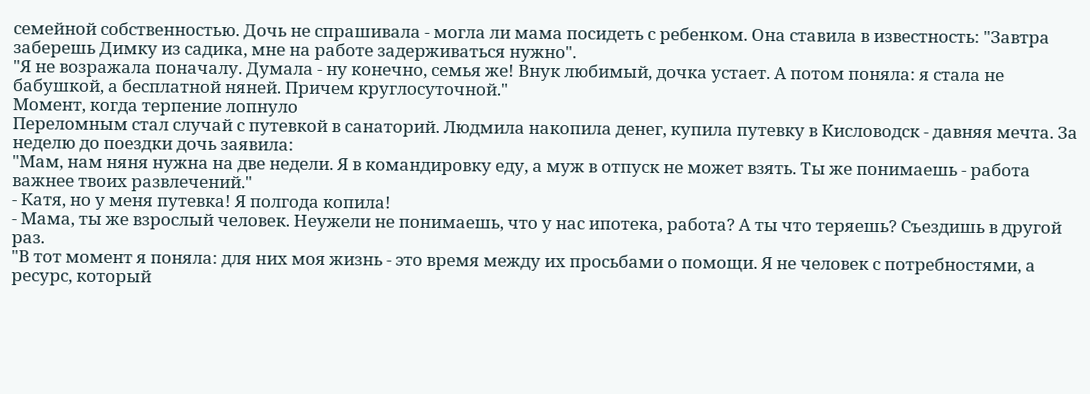семейной собственностью. Дочь не спрашивала - могла ли мама посидеть с ребенком. Она ставила в известность: "Завтра заберешь Димку из садика, мне на работе задерживаться нужно".
"Я не возражала поначалу. Думала - ну конечно, семья же! Внук любимый, дочка устает. А потом поняла: я стала не бабушкой, а бесплатной няней. Причем круглосуточной."
Момент, когда терпение лопнуло
Переломным стал случай с путевкой в санаторий. Людмила накопила денег, купила путевку в Кисловодск - давняя мечта. За неделю до поездки дочь заявила:
"Мам, нам няня нужна на две недели. Я в командировку еду, а муж в отпуск не может взять. Ты же понимаешь - работа важнее твоих развлечений."
- Катя, но у меня путевка! Я полгода копила!
- Мама, ты же взрослый человек. Неужели не понимаешь, что у нас ипотека, работа? А ты что теряешь? Съездишь в другой раз.
"В тот момент я поняла: для них моя жизнь - это время между их просьбами о помощи. Я не человек с потребностями, а ресурс, который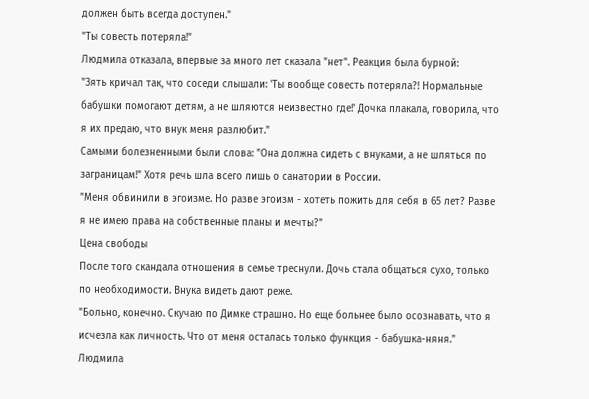должен быть всегда доступен."
"Ты совесть потеряла!"
Людмила отказала, впервые за много лет сказала "нет". Реакция была бурной:
"Зять кричал так, что соседи слышали: 'Ты вообще совесть потеряла?! Нормальные бабушки помогают детям, а не шляются неизвестно где!' Дочка плакала, говорила, что я их предаю, что внук меня разлюбит."
Самыми болезненными были слова: "Она должна сидеть с внуками, а не шляться по заграницам!" Хотя речь шла всего лишь о санатории в России.
"Меня обвинили в эгоизме. Но разве эгоизм - хотеть пожить для себя в 65 лет? Разве я не имею права на собственные планы и мечты?"
Цена свободы
После того скандала отношения в семье треснули. Дочь стала общаться сухо, только по необходимости. Внука видеть дают реже.
"Больно, конечно. Скучаю по Димке страшно. Но еще больнее было осознавать, что я исчезла как личность. Что от меня осталась только функция - бабушка-няня."
Людмила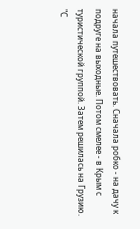начала путешествовать. Сначала робко - на дачу к подруге на выходные. Потом смелее - в Крым с туристической группой. Затем решилась на Грузию.
"С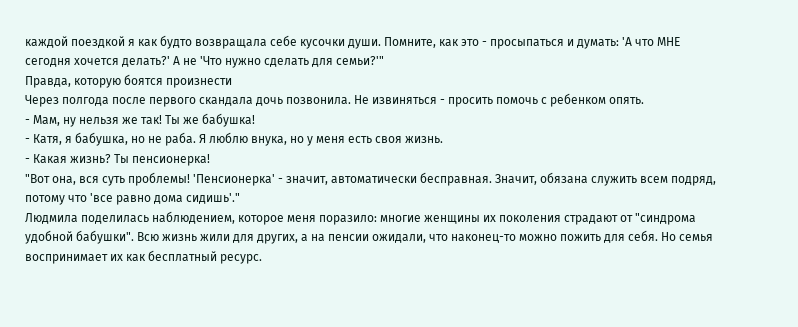каждой поездкой я как будто возвращала себе кусочки души. Помните, как это - просыпаться и думать: 'А что МНЕ сегодня хочется делать?' А не 'Что нужно сделать для семьи?'"
Правда, которую боятся произнести
Через полгода после первого скандала дочь позвонила. Не извиняться - просить помочь с ребенком опять.
- Мам, ну нельзя же так! Ты же бабушка!
- Катя, я бабушка, но не раба. Я люблю внука, но у меня есть своя жизнь.
- Какая жизнь? Ты пенсионерка!
"Вот она, вся суть проблемы! 'Пенсионерка' - значит, автоматически бесправная. Значит, обязана служить всем подряд, потому что 'все равно дома сидишь'."
Людмила поделилась наблюдением, которое меня поразило: многие женщины их поколения страдают от "синдрома удобной бабушки". Всю жизнь жили для других, а на пенсии ожидали, что наконец-то можно пожить для себя. Но семья воспринимает их как бесплатный ресурс.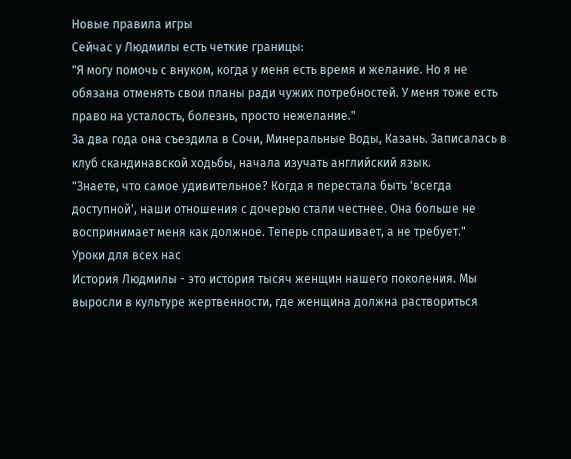Новые правила игры
Сейчас у Людмилы есть четкие границы:
"Я могу помочь с внуком, когда у меня есть время и желание. Но я не обязана отменять свои планы ради чужих потребностей. У меня тоже есть право на усталость, болезнь, просто нежелание."
За два года она съездила в Сочи, Минеральные Воды, Казань. Записалась в клуб скандинавской ходьбы, начала изучать английский язык.
"Знаете, что самое удивительное? Когда я перестала быть 'всегда доступной', наши отношения с дочерью стали честнее. Она больше не воспринимает меня как должное. Теперь спрашивает, а не требует."
Уроки для всех нас
История Людмилы - это история тысяч женщин нашего поколения. Мы выросли в культуре жертвенности, где женщина должна раствориться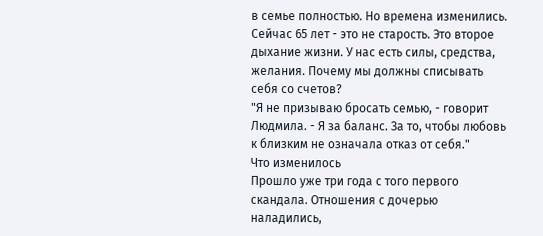в семье полностью. Но времена изменились.
Сейчас 65 лет - это не старость. Это второе дыхание жизни. У нас есть силы, средства, желания. Почему мы должны списывать себя со счетов?
"Я не призываю бросать семью, - говорит Людмила. - Я за баланс. За то, чтобы любовь к близким не означала отказ от себя."
Что изменилось
Прошло уже три года с того первого скандала. Отношения с дочерью наладились,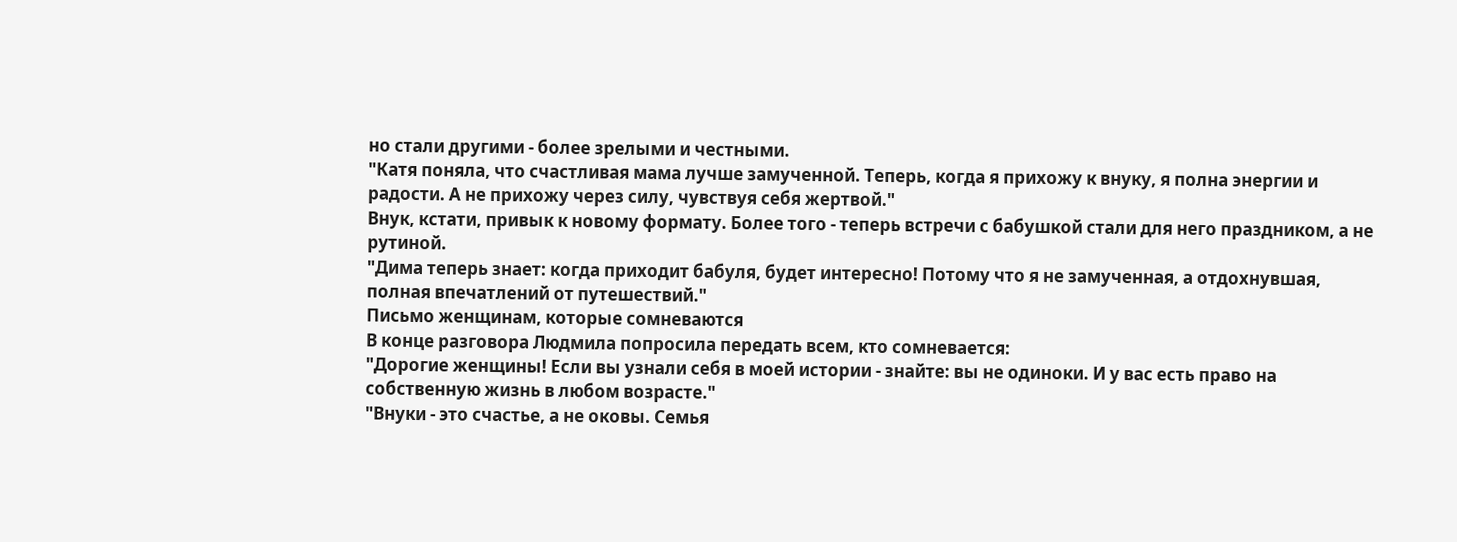но стали другими - более зрелыми и честными.
"Катя поняла, что счастливая мама лучше замученной. Теперь, когда я прихожу к внуку, я полна энергии и радости. А не прихожу через силу, чувствуя себя жертвой."
Внук, кстати, привык к новому формату. Более того - теперь встречи с бабушкой стали для него праздником, а не рутиной.
"Дима теперь знает: когда приходит бабуля, будет интересно! Потому что я не замученная, а отдохнувшая, полная впечатлений от путешествий."
Письмо женщинам, которые сомневаются
В конце разговора Людмила попросила передать всем, кто сомневается:
"Дорогие женщины! Если вы узнали себя в моей истории - знайте: вы не одиноки. И у вас есть право на собственную жизнь в любом возрасте."
"Внуки - это счастье, а не оковы. Семья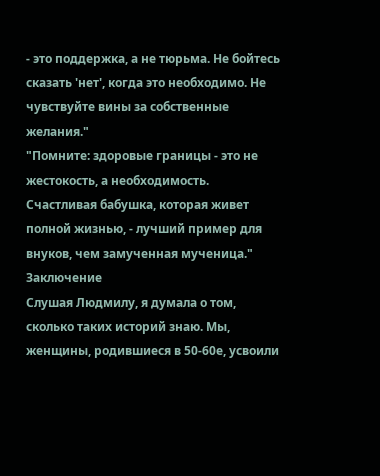- это поддержка, а не тюрьма. Не бойтесь сказать 'нет', когда это необходимо. Не чувствуйте вины за собственные желания."
"Помните: здоровые границы - это не жестокость, а необходимость. Счастливая бабушка, которая живет полной жизнью, - лучший пример для внуков, чем замученная мученица."
Заключение
Слушая Людмилу, я думала о том, сколько таких историй знаю. Мы, женщины, родившиеся в 50-60е, усвоили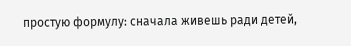простую формулу: сначала живешь ради детей,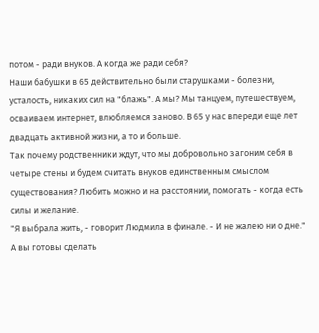потом - ради внуков. А когда же ради себя?
Наши бабушки в 65 действительно были старушками - болезни, усталость, никаких сил на "блажь". А мы? Мы танцуем, путешествуем, осваиваем интернет, влюбляемся заново. В 65 у нас впереди еще лет двадцать активной жизни, а то и больше.
Так почему родственники ждут, что мы добровольно загоним себя в четыре стены и будем считать внуков единственным смыслом существования? Любить можно и на расстоянии, помогать - когда есть силы и желание.
"Я выбрала жить, - говорит Людмила в финале. - И не жалею ни о дне."
А вы готовы сделать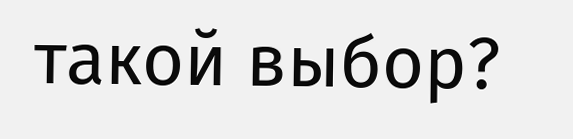такой выбор?